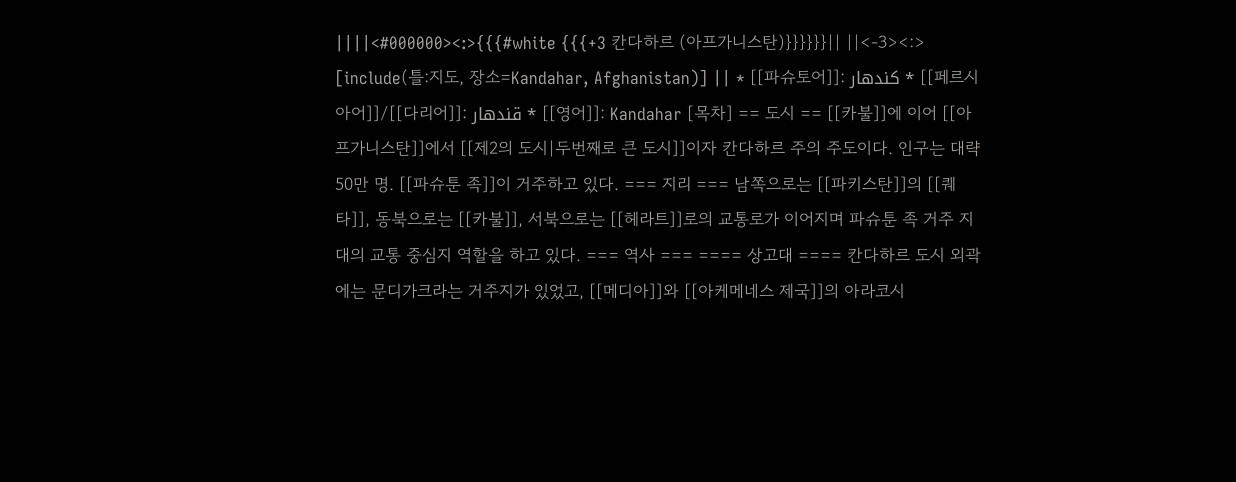||||<#000000><:>{{{#white {{{+3 칸다하르 (아프가니스탄)}}}}}}|| ||<-3><:> [include(틀:지도, 장소=Kandahar, Afghanistan)] || * [[파슈토어]]: کندهار * [[페르시아어]]/[[다리어]]: قندهار * [[영어]]: Kandahar [목차] == 도시 == [[카불]]에 이어 [[아프가니스탄]]에서 [[제2의 도시|두번째로 큰 도시]]이자 칸다하르 주의 주도이다. 인구는 대략 50만 명. [[파슈툰 족]]이 거주하고 있다. === 지리 === 남쪽으로는 [[파키스탄]]의 [[퀘타]], 동북으로는 [[카불]], 서북으로는 [[헤라트]]로의 교통로가 이어지며 파슈툰 족 거주 지대의 교통 중심지 역할을 하고 있다. === 역사 === ==== 상고대 ==== 칸다하르 도시 외곽에는 문디가크라는 거주지가 있었고, [[메디아]]와 [[아케메네스 제국]]의 아라코시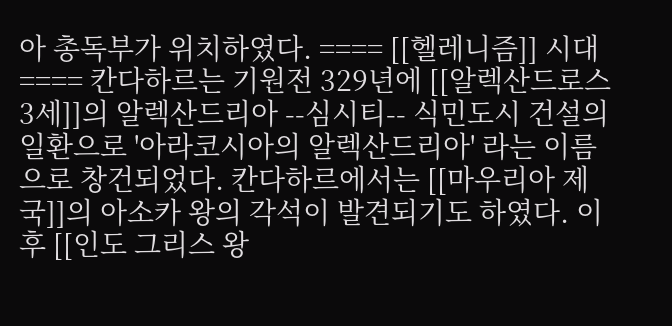아 총독부가 위치하였다. ==== [[헬레니즘]] 시대 ==== 칸다하르는 기원전 329년에 [[알렉산드로스 3세]]의 알렉산드리아 --심시티-- 식민도시 건설의 일환으로 '아라코시아의 알렉산드리아' 라는 이름으로 창건되었다. 칸다하르에서는 [[마우리아 제국]]의 아소카 왕의 각석이 발견되기도 하였다. 이후 [[인도 그리스 왕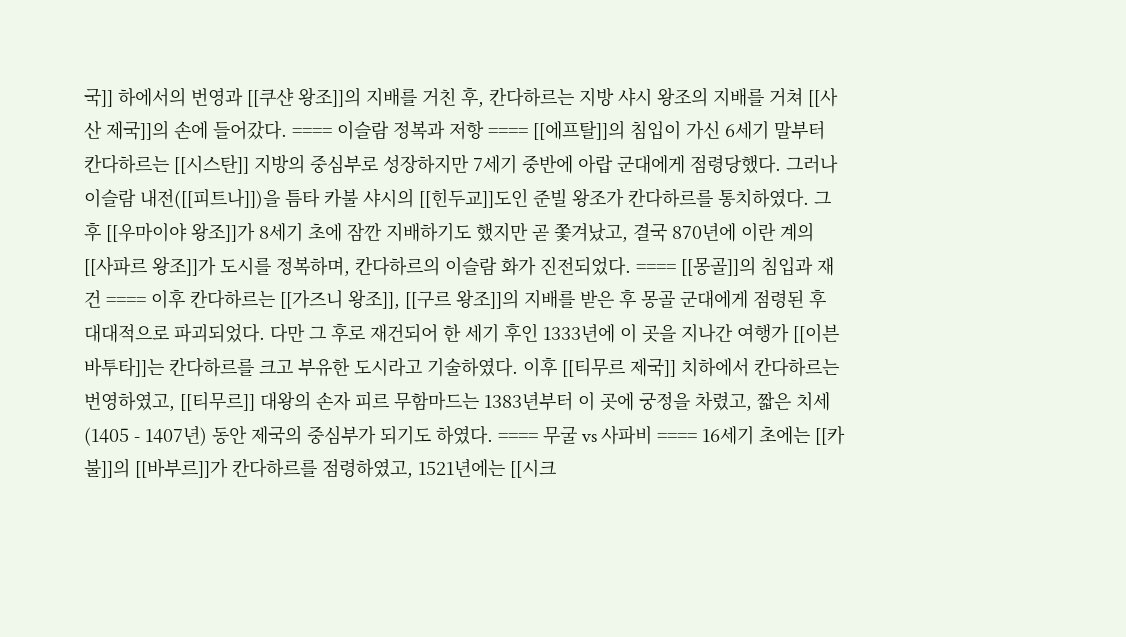국]] 하에서의 번영과 [[쿠샨 왕조]]의 지배를 거친 후, 칸다하르는 지방 샤시 왕조의 지배를 거쳐 [[사산 제국]]의 손에 들어갔다. ==== 이슬람 정복과 저항 ==== [[에프탈]]의 침입이 가신 6세기 말부터 칸다하르는 [[시스탄]] 지방의 중심부로 성장하지만 7세기 중반에 아랍 군대에게 점령당했다. 그러나 이슬람 내전([[피트나]])을 틈타 카불 샤시의 [[힌두교]]도인 준빌 왕조가 칸다하르를 통치하였다. 그 후 [[우마이야 왕조]]가 8세기 초에 잠깐 지배하기도 했지만 곧 쫓겨났고, 결국 870년에 이란 계의 [[사파르 왕조]]가 도시를 정복하며, 칸다하르의 이슬람 화가 진전되었다. ==== [[몽골]]의 침입과 재건 ==== 이후 칸다하르는 [[가즈니 왕조]], [[구르 왕조]]의 지배를 받은 후 몽골 군대에게 점령된 후 대대적으로 파괴되었다. 다만 그 후로 재건되어 한 세기 후인 1333년에 이 곳을 지나간 여행가 [[이븐 바투타]]는 칸다하르를 크고 부유한 도시라고 기술하였다. 이후 [[티무르 제국]] 치하에서 칸다하르는 번영하였고, [[티무르]] 대왕의 손자 피르 무함마드는 1383년부터 이 곳에 궁정을 차렸고, 짧은 치세(1405 - 1407년) 동안 제국의 중심부가 되기도 하였다. ==== 무굴 vs 사파비 ==== 16세기 초에는 [[카불]]의 [[바부르]]가 칸다하르를 점령하였고, 1521년에는 [[시크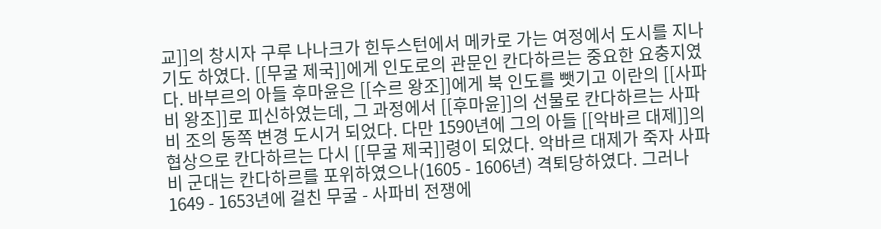교]]의 창시자 구루 나나크가 힌두스턴에서 메카로 가는 여정에서 도시를 지나기도 하였다. [[무굴 제국]]에게 인도로의 관문인 칸다하르는 중요한 요충지였다. 바부르의 아들 후마윤은 [[수르 왕조]]에게 북 인도를 뺏기고 이란의 [[사파비 왕조]]로 피신하였는데, 그 과정에서 [[후마윤]]의 선물로 칸다하르는 사파비 조의 동쪽 변경 도시거 되었다. 다만 1590년에 그의 아들 [[악바르 대제]]의 협상으로 칸다하르는 다시 [[무굴 제국]]령이 되었다. 악바르 대제가 죽자 사파비 군대는 칸다하르를 포위하였으나(1605 - 1606년) 격퇴당하였다. 그러나 1649 - 1653년에 걸친 무굴 - 사파비 전쟁에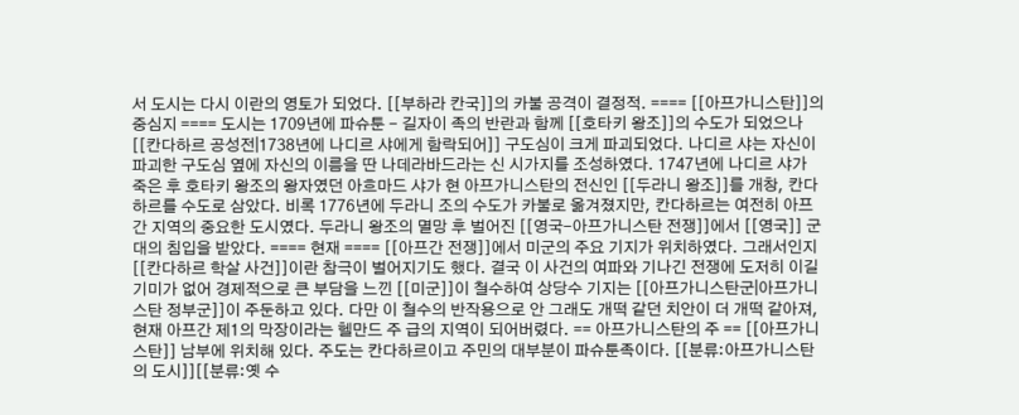서 도시는 다시 이란의 영토가 되었다. [[부하라 칸국]]의 카불 공격이 결정적. ==== [[아프가니스탄]]의 중심지 ==== 도시는 1709년에 파슈툰 - 길자이 족의 반란과 함께 [[호타키 왕조]]의 수도가 되었으나 [[칸다하르 공성전|1738년에 나디르 샤에게 함락되어]] 구도심이 크게 파괴되었다. 나디르 샤는 자신이 파괴한 구도심 옆에 자신의 이름을 딴 나데라바드라는 신 시가지를 조성하였다. 1747년에 나디르 샤가 죽은 후 호타키 왕조의 왕자였던 아흐마드 샤가 현 아프가니스탄의 전신인 [[두라니 왕조]]를 개창, 칸다하르를 수도로 삼았다. 비록 1776년에 두라니 조의 수도가 카불로 옮겨졌지만, 칸다하르는 여전히 아프간 지역의 중요한 도시였다. 두라니 왕조의 멸망 후 벌어진 [[영국-아프가니스탄 전쟁]]에서 [[영국]] 군대의 침입을 받았다. ==== 현재 ==== [[아프간 전쟁]]에서 미군의 주요 기지가 위치하였다. 그래서인지 [[칸다하르 학살 사건]]이란 참극이 벌어지기도 했다. 결국 이 사건의 여파와 기나긴 전쟁에 도저히 이길 기미가 없어 경제적으로 큰 부담을 느낀 [[미군]]이 철수하여 상당수 기지는 [[아프가니스탄군|아프가니스탄 정부군]]이 주둔하고 있다. 다만 이 철수의 반작용으로 안 그래도 개떡 같던 치안이 더 개떡 같아져, 현재 아프간 제1의 막장이라는 헬만드 주 급의 지역이 되어버렸다. == 아프가니스탄의 주 == [[아프가니스탄]] 남부에 위치해 있다. 주도는 칸다하르이고 주민의 대부분이 파슈툰족이다. [[분류:아프가니스탄의 도시]][[분류:옛 수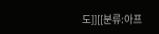도]][[분류:아프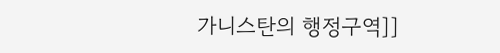가니스탄의 행정구역]]